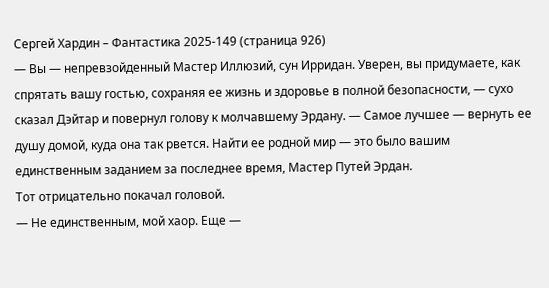Сергей Хардин – Фантастика 2025-149 (страница 926)
— Вы — непревзойденный Мастер Иллюзий, сун Ирридан. Уверен, вы придумаете, как спрятать вашу гостью, сохраняя ее жизнь и здоровье в полной безопасности, — сухо сказал Дэйтар и повернул голову к молчавшему Эрдану. — Самое лучшее — вернуть ее душу домой, куда она так рвется. Найти ее родной мир — это было вашим единственным заданием за последнее время, Мастер Путей Эрдан.
Тот отрицательно покачал головой.
— Не единственным, мой хаор. Еще —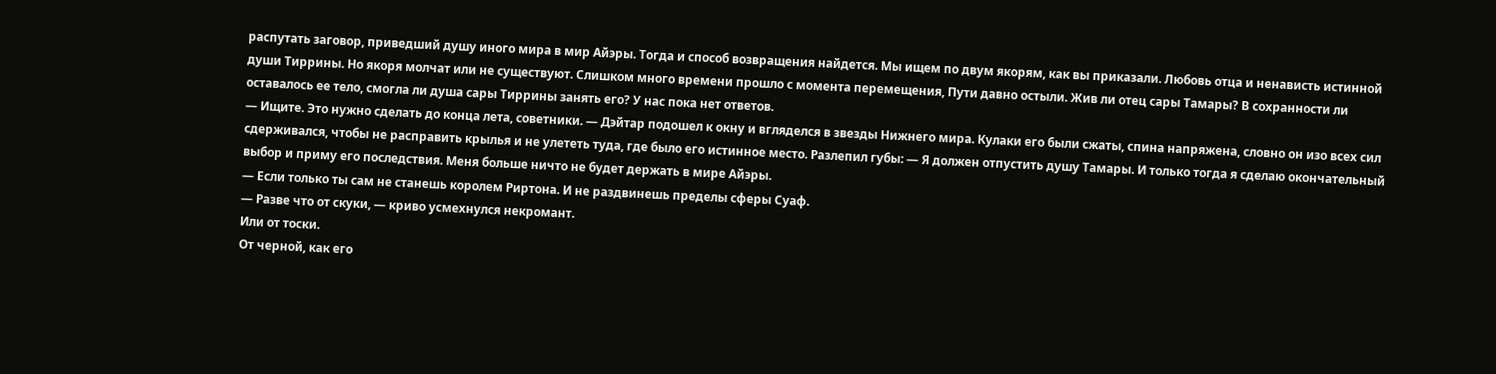распутать заговор, приведший душу иного мира в мир Айэры. Тогда и способ возвращения найдется. Мы ищем по двум якорям, как вы приказали. Любовь отца и ненависть истинной души Тиррины. Но якоря молчат или не существуют. Слишком много времени прошло с момента перемещения, Пути давно остыли. Жив ли отец сары Тамары? В сохранности ли оставалось ее тело, смогла ли душа сары Тиррины занять его? У нас пока нет ответов.
— Ищите. Это нужно сделать до конца лета, советники. — Дэйтар подошел к окну и вгляделся в звезды Нижнего мира. Кулаки его были сжаты, спина напряжена, словно он изо всех сил сдерживался, чтобы не расправить крылья и не улететь туда, где было его истинное место. Разлепил губы: — Я должен отпустить душу Тамары. И только тогда я сделаю окончательный выбор и приму его последствия. Меня больше ничто не будет держать в мире Айэры.
— Если только ты сам не станешь королем Риртона. И не раздвинешь пределы сферы Суаф.
— Разве что от скуки, — криво усмехнулся некромант.
Или от тоски.
От черной, как его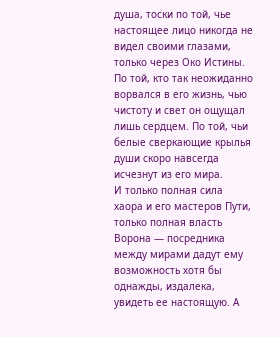душа, тоски по той, чье настоящее лицо никогда не видел своими глазами, только через Око Истины. По той, кто так неожиданно ворвался в его жизнь, чью чистоту и свет он ощущал лишь сердцем. По той, чьи белые сверкающие крылья души скоро навсегда исчезнут из его мира.
И только полная сила хаора и его мастеров Пути, только полная власть Ворона — посредника между мирами дадут ему возможность хотя бы однажды, издалека, увидеть ее настоящую. А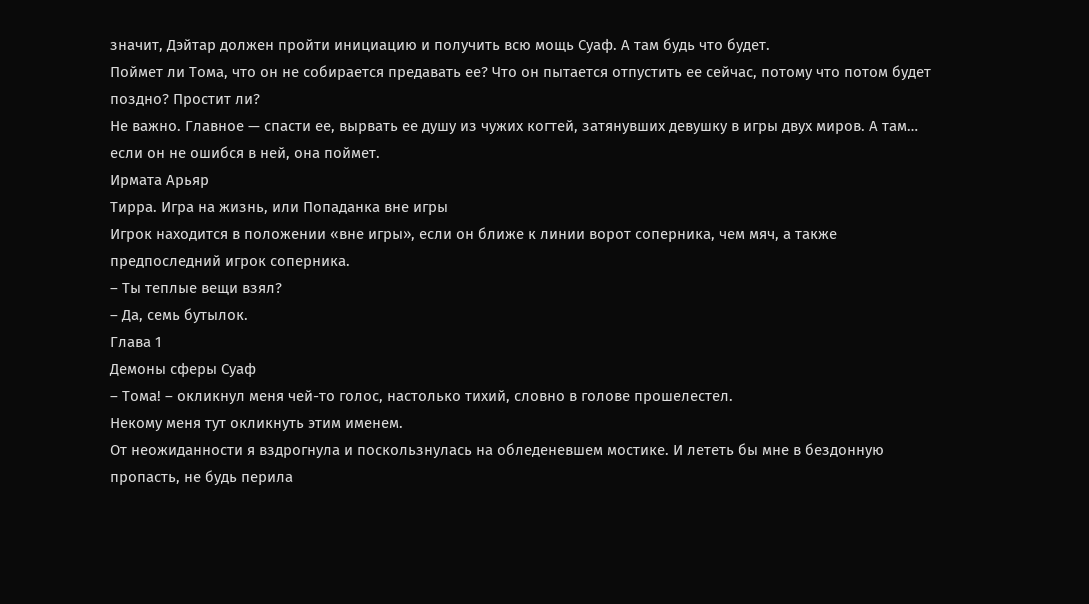значит, Дэйтар должен пройти инициацию и получить всю мощь Суаф. А там будь что будет.
Поймет ли Тома, что он не собирается предавать ее? Что он пытается отпустить ее сейчас, потому что потом будет поздно? Простит ли?
Не важно. Главное — спасти ее, вырвать ее душу из чужих когтей, затянувших девушку в игры двух миров. А там… если он не ошибся в ней, она поймет.
Ирмата Арьяр
Тирра. Игра на жизнь, или Попаданка вне игры
Игрок находится в положении «вне игры», если он ближе к линии ворот соперника, чем мяч, а также предпоследний игрок соперника.
– Ты теплые вещи взял?
– Да, семь бутылок.
Глава 1
Демоны сферы Суаф
– Тома! – окликнул меня чей-то голос, настолько тихий, словно в голове прошелестел.
Некому меня тут окликнуть этим именем.
От неожиданности я вздрогнула и поскользнулась на обледеневшем мостике. И лететь бы мне в бездонную пропасть, не будь перила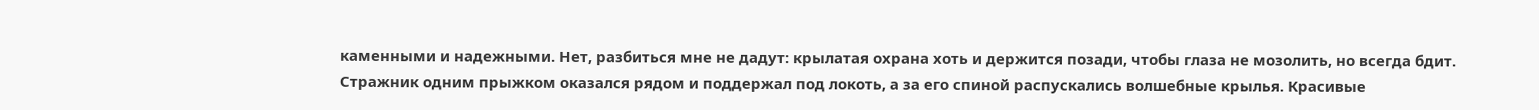каменными и надежными. Нет, разбиться мне не дадут: крылатая охрана хоть и держится позади, чтобы глаза не мозолить, но всегда бдит.
Стражник одним прыжком оказался рядом и поддержал под локоть, а за его спиной распускались волшебные крылья. Красивые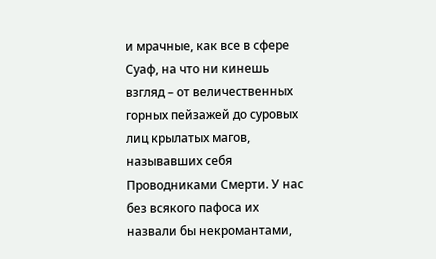и мрачные, как все в сфере Суаф, на что ни кинешь взгляд – от величественных горных пейзажей до суровых лиц крылатых магов, называвших себя Проводниками Смерти. У нас без всякого пафоса их назвали бы некромантами,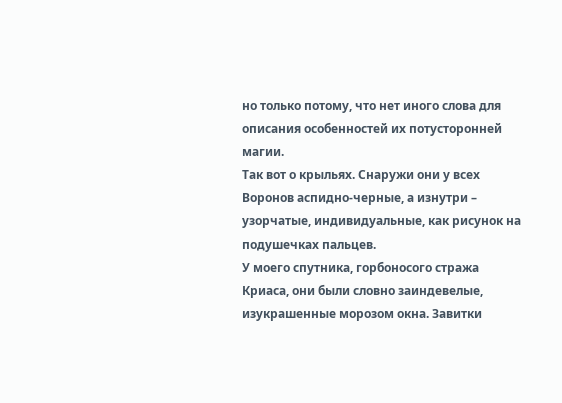но только потому, что нет иного слова для описания особенностей их потусторонней магии.
Так вот о крыльях. Снаружи они у всех Воронов аспидно-черные, а изнутри – узорчатые, индивидуальные, как рисунок на подушечках пальцев.
У моего спутника, горбоносого стража Криаса, они были словно заиндевелые, изукрашенные морозом окна. Завитки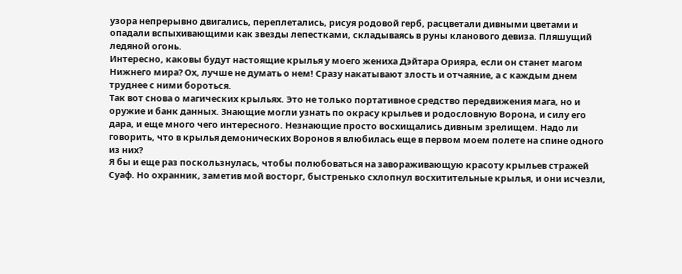узора непрерывно двигались, переплетались, рисуя родовой герб, расцветали дивными цветами и опадали вспыхивающими как звезды лепестками, складываясь в руны кланового девиза. Пляшущий ледяной огонь.
Интересно, каковы будут настоящие крылья у моего жениха Дэйтара Орияра, если он станет магом Нижнего мира? Ох, лучше не думать о нем! Сразу накатывают злость и отчаяние, а с каждым днем труднее с ними бороться.
Так вот снова о магических крыльях. Это не только портативное средство передвижения мага, но и оружие и банк данных. Знающие могли узнать по окрасу крыльев и родословную Ворона, и силу его дара, и еще много чего интересного. Незнающие просто восхищались дивным зрелищем. Надо ли говорить, что в крылья демонических Воронов я влюбилась еще в первом моем полете на спине одного из них?
Я бы и еще раз поскользнулась, чтобы полюбоваться на завораживающую красоту крыльев стражей Суаф. Но охранник, заметив мой восторг, быстренько схлопнул восхитительные крылья, и они исчезли,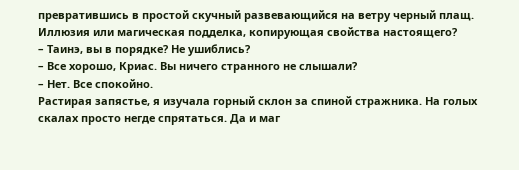превратившись в простой скучный развевающийся на ветру черный плащ. Иллюзия или магическая подделка, копирующая свойства настоящего?
– Таинэ, вы в порядке? Не ушиблись?
– Все хорошо, Криас. Вы ничего странного не слышали?
– Нет. Все спокойно.
Растирая запястье, я изучала горный склон за спиной стражника. На голых скалах просто негде спрятаться. Да и маг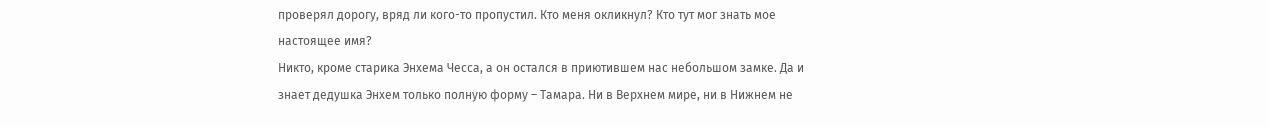проверял дорогу, вряд ли кого-то пропустил. Кто меня окликнул? Кто тут мог знать мое настоящее имя?
Никто, кроме старика Энхема Чесса, а он остался в приютившем нас небольшом замке. Да и знает дедушка Энхем только полную форму – Тамара. Ни в Верхнем мире, ни в Нижнем не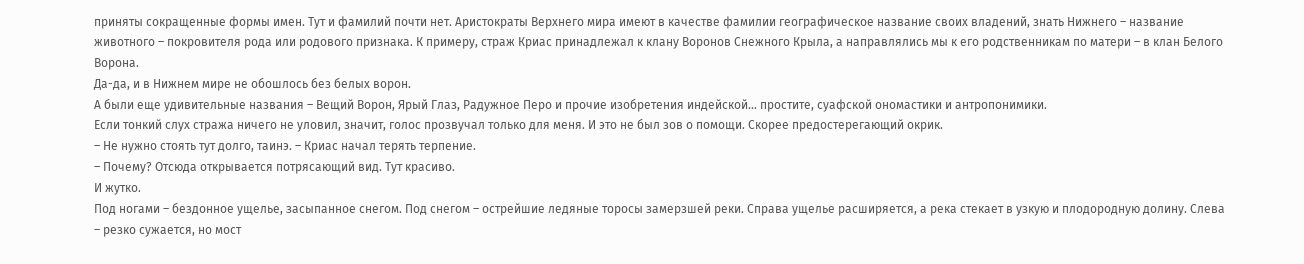приняты сокращенные формы имен. Тут и фамилий почти нет. Аристократы Верхнего мира имеют в качестве фамилии географическое название своих владений, знать Нижнего – название животного – покровителя рода или родового признака. К примеру, страж Криас принадлежал к клану Воронов Снежного Крыла, а направлялись мы к его родственникам по матери – в клан Белого Ворона.
Да-да, и в Нижнем мире не обошлось без белых ворон.
А были еще удивительные названия – Вещий Ворон, Ярый Глаз, Радужное Перо и прочие изобретения индейской… простите, суафской ономастики и антропонимики.
Если тонкий слух стража ничего не уловил, значит, голос прозвучал только для меня. И это не был зов о помощи. Скорее предостерегающий окрик.
– Не нужно стоять тут долго, таинэ. – Криас начал терять терпение.
– Почему? Отсюда открывается потрясающий вид. Тут красиво.
И жутко.
Под ногами – бездонное ущелье, засыпанное снегом. Под снегом – острейшие ледяные торосы замерзшей реки. Справа ущелье расширяется, а река стекает в узкую и плодородную долину. Слева – резко сужается, но мост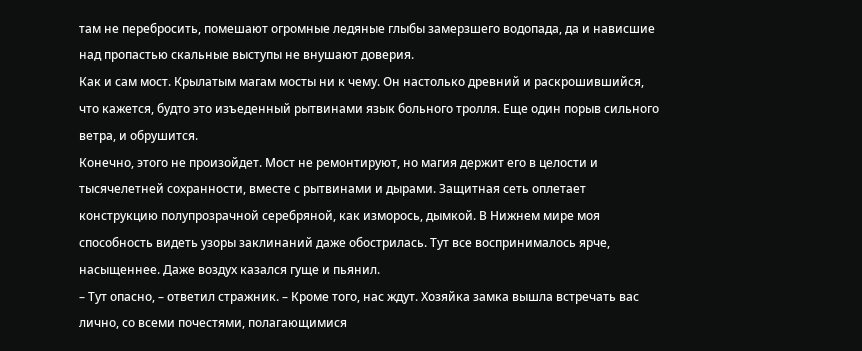там не перебросить, помешают огромные ледяные глыбы замерзшего водопада, да и нависшие над пропастью скальные выступы не внушают доверия.
Как и сам мост. Крылатым магам мосты ни к чему. Он настолько древний и раскрошившийся, что кажется, будто это изъеденный рытвинами язык больного тролля. Еще один порыв сильного ветра, и обрушится.
Конечно, этого не произойдет. Мост не ремонтируют, но магия держит его в целости и тысячелетней сохранности, вместе с рытвинами и дырами. Защитная сеть оплетает конструкцию полупрозрачной серебряной, как изморось, дымкой. В Нижнем мире моя способность видеть узоры заклинаний даже обострилась. Тут все воспринималось ярче, насыщеннее. Даже воздух казался гуще и пьянил.
– Тут опасно, – ответил стражник. – Кроме того, нас ждут. Хозяйка замка вышла встречать вас лично, со всеми почестями, полагающимися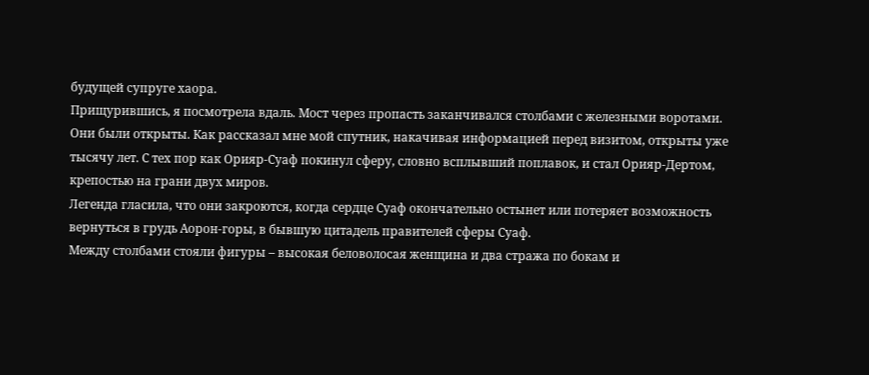будущей супруге хаора.
Прищурившись, я посмотрела вдаль. Мост через пропасть заканчивался столбами с железными воротами. Они были открыты. Как рассказал мне мой спутник, накачивая информацией перед визитом, открыты уже тысячу лет. С тех пор как Орияр-Суаф покинул сферу, словно всплывший поплавок, и стал Орияр-Дертом, крепостью на грани двух миров.
Легенда гласила, что они закроются, когда сердце Суаф окончательно остынет или потеряет возможность вернуться в грудь Аорон-горы, в бывшую цитадель правителей сферы Суаф.
Между столбами стояли фигуры – высокая беловолосая женщина и два стража по бокам и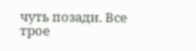чуть позади. Все трое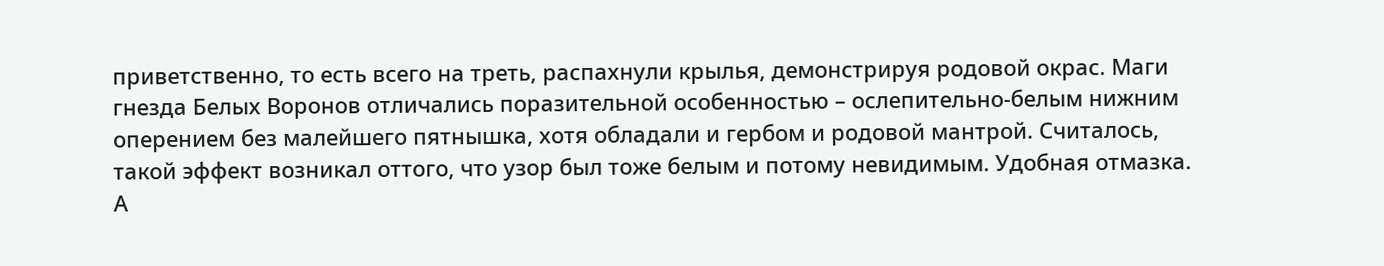приветственно, то есть всего на треть, распахнули крылья, демонстрируя родовой окрас. Маги гнезда Белых Воронов отличались поразительной особенностью – ослепительно-белым нижним оперением без малейшего пятнышка, хотя обладали и гербом и родовой мантрой. Считалось, такой эффект возникал оттого, что узор был тоже белым и потому невидимым. Удобная отмазка.
А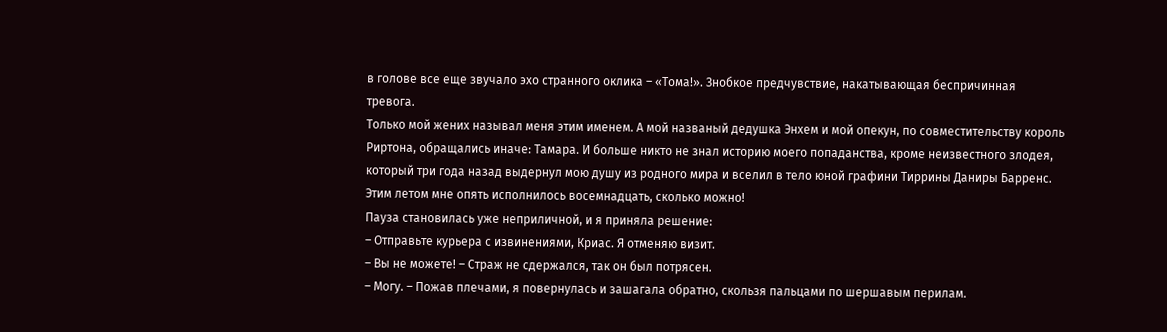в голове все еще звучало эхо странного оклика – «Тома!». Знобкое предчувствие, накатывающая беспричинная тревога.
Только мой жених называл меня этим именем. А мой названый дедушка Энхем и мой опекун, по совместительству король Риртона, обращались иначе: Тамара. И больше никто не знал историю моего попаданства, кроме неизвестного злодея, который три года назад выдернул мою душу из родного мира и вселил в тело юной графини Тиррины Даниры Барренс. Этим летом мне опять исполнилось восемнадцать, сколько можно!
Пауза становилась уже неприличной, и я приняла решение:
– Отправьте курьера с извинениями, Криас. Я отменяю визит.
– Вы не можете! – Страж не сдержался, так он был потрясен.
– Могу. – Пожав плечами, я повернулась и зашагала обратно, скользя пальцами по шершавым перилам.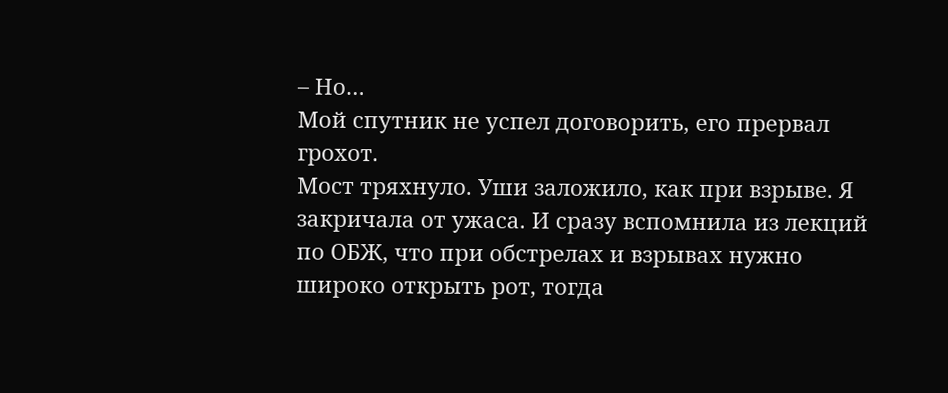– Но…
Мой спутник не успел договорить, его прервал грохот.
Мост тряхнуло. Уши заложило, как при взрыве. Я закричала от ужаса. И сразу вспомнила из лекций по ОБЖ, что при обстрелах и взрывах нужно широко открыть рот, тогда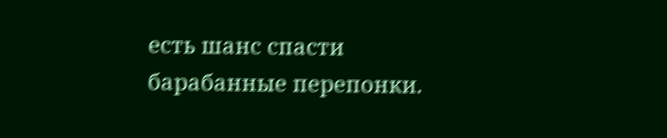есть шанс спасти барабанные перепонки.